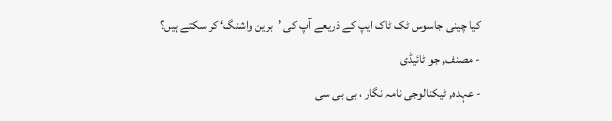کیا چینی جاسوس ٹک ٹاک ایپ کے ذریعے آپ کی ’برین واشنگ‘ کر سکتے ہیں؟
- مصنف, جو ٹائیڈی
- عہدہ, ٹیکنالوجی نامہ نگار ، بی بی سی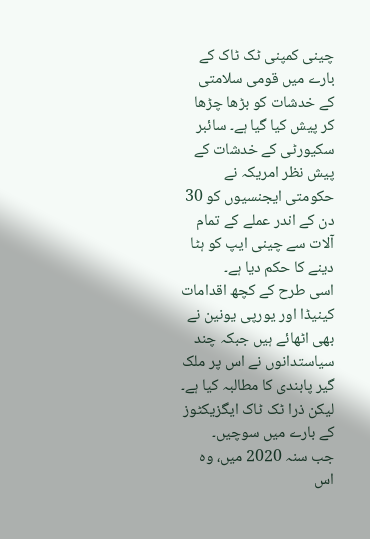چینی کمپنی ٹک ٹاک کے بارے میں قومی سلامتی کے خدشات کو بڑھا چڑھا کر پیش کیا گیا ہے۔ سائبر سکیورٹی کے خدشات کے پیش نظر امریکہ نے حکومتی ایجنسیوں کو 30 دن کے اندر عملے کے تمام آلات سے چینی ایپ کو ہٹا دینے کا حکم دیا ہے۔
اسی طرح کے کچھ اقدامات کینیڈا اور یورپی یونین نے بھی اٹھائے ہیں جبکہ چند سیاستدانوں نے اس پر ملک گیر پابندی کا مطالبہ کیا ہے۔
لیکن ذرا ٹک ٹاک ایگزیکٹوز کے بارے میں سوچیں۔
جب سنہ 2020 میں، وہ اس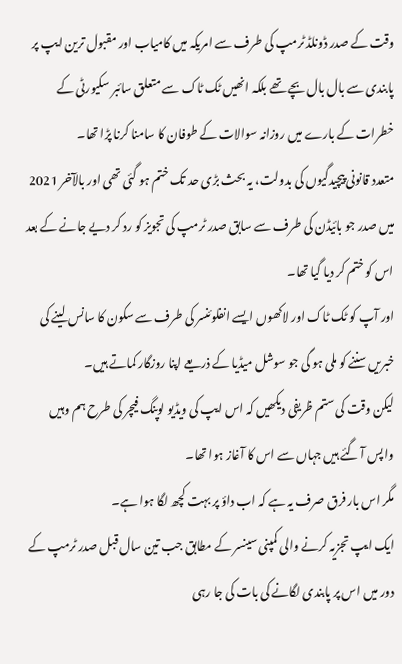وقت کے صدر ڈونلڈ ٹرمپ کی طرف سے امریکہ میں کامیاب اور مقبول ترین ایپ پر پابندی سے بال بال بچے تھے بلکہ انھیں ٹک ٹاک سے متعلق سائبر سکیورٹی کے خطرات کے بارے میں روزانہ سوالات کے طوفان کا سامنا کرنا پڑا تھا۔
متعدد قانونی پیچیدگیوں کی بدولت، یہ بحث بڑی حد تک ختم ہو گئی تھی اور بالآخر 2021 میں صدر جو بائیڈن کی طرف سے سابق صدر ٹرمپ کی تجویز کو رد کر دیے جانے کے بعد اس کو ختم کر دیا گیا تھا۔
اور آپ کو ٹک ٹاک اور لاکھوں ایسے انفلوئنسر کی طرف سے سکون کا سانس لینے کی خبریں سننے کو ملی ہو گی جو سوشل میڈیا کے ذریعے اپنا روزگار کماتے ہیں۔
لیکن وقت کی ستم ظریفی دیکھیں کہ اس ایپ کی ویڈیو لوپنگ فیچر کی طرح ہم وہیں واپس آ گئے ہیں جہاں سے اس کا آغاز ہوا تھا۔
مگر اس بار فرق صرف یہ ہے کہ اب داؤ پر بہت کچھ لگا ہوا ہے۔
ایک ایپ تجزیہ کرنے والی کمپنی سینسر کے مطابق جب تین سال قبل صدر ٹرمپ کے دور میں اس پر پابندی لگانے کی بات کی جا رہی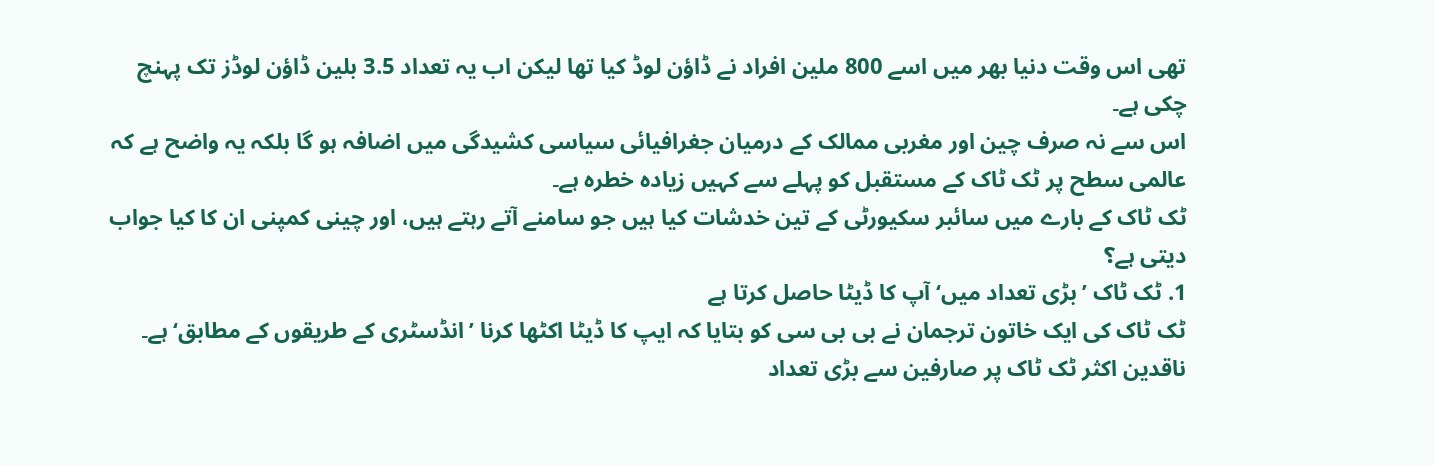تھی اس وقت دنیا بھر میں اسے 800 ملین افراد نے ڈاؤن لوڈ کیا تھا لیکن اب یہ تعداد 3.5 بلین ڈاؤن لوڈز تک پہنچ چکی ہے۔
اس سے نہ صرف چین اور مغربی ممالک کے درمیان جغرافیائی سیاسی کشیدگی میں اضافہ ہو گا بلکہ یہ واضح ہے کہ عالمی سطح پر ٹک ٹاک کے مستقبل کو پہلے سے کہیں زیادہ خطرہ ہے۔
ٹک ٹاک کے بارے میں سائبر سکیورٹی کے تین خدشات کیا ہیں جو سامنے آتے رہتے ہیں، اور چینی کمپنی ان کا کیا جواب دیتی ہے؟
1. ٹک ٹاک ’بڑی تعداد میں‘ آپ کا ڈیٹا حاصل کرتا ہے
ٹک ٹاک کی ایک خاتون ترجمان نے بی بی سی کو بتایا کہ ایپ کا ڈیٹا اکٹھا کرنا ’انڈسٹری کے طریقوں کے مطابق‘ ہے۔
ناقدین اکثر ٹک ٹاک پر صارفین سے بڑی تعداد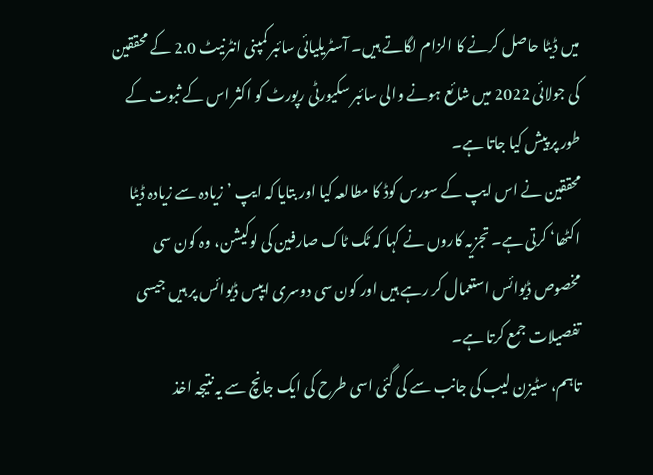میں ڈیٹا حاصل کرنے کا الزام لگاتے ہیں۔ آسٹریلیائی سائبر کمپنی انٹرنیٹ 2.0 کے محققین کی جولائی 2022 میں شائع ہونے والی سائبر سکیورٹی رپورٹ کو اکثر اس کے ثبوت کے طور پر پیش کیا جاتا ہے۔
محققین نے اس ایپ کے سورس کوڈ کا مطالعہ کیا اور بتایا کہ ایپ ’زیادہ سے زیادہ ڈیٹا اکٹھا‘ کرتی ہے۔ تجزیہ کاروں نے کہا کہ ٹک ٹاک صارفین کی لوکیشن، وہ کون سی مخصوص ڈیوائس استعمال کر رہے ہیں اور کون سی دوسری ایپس ڈیوائس پر ہیں جیسی تفصیلات جمع کرتا ہے۔
تاہم، سٹیزن لیب کی جانب سے کی گئی اسی طرح کی ایک جانچ سے یہ نتیجہ اخذ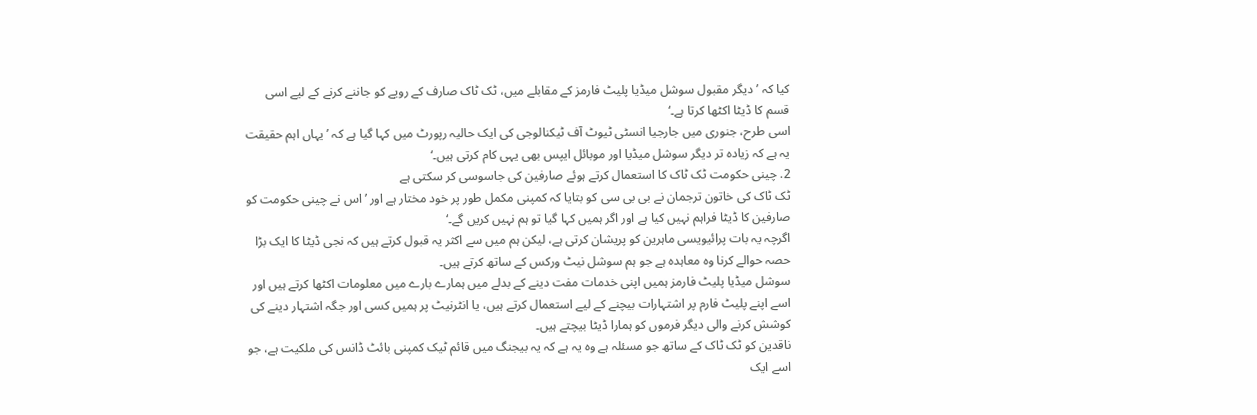کیا کہ ’دیگر مقبول سوشل میڈیا پلیٹ فارمز کے مقابلے میں، ٹک ٹاک صارف کے رویے کو جاننے کرنے کے لیے اسی قسم کا ڈیٹا اکٹھا کرتا ہے۔‘
اسی طرح، جنوری میں جارجیا انسٹی ٹیوٹ آف ٹیکنالوجی کی ایک حالیہ رپورٹ میں کہا گیا ہے کہ ’یہاں اہم حقیقت یہ ہے کہ زیادہ تر دیگر سوشل میڈیا اور موبائل ایپس بھی یہی کام کرتی ہیں۔‘
2. چینی حکومت ٹک ٹاک کا استعمال کرتے ہوئے صارفین کی جاسوسی کر سکتی ہے
ٹک ٹاک کی خاتون ترجمان نے بی بی سی کو بتایا کہ کمپنی مکمل طور پر خود مختار ہے اور ’اس نے چینی حکومت کو صارفین کا ڈیٹا فراہم نہیں کیا ہے اور اگر ہمیں کہا گیا تو ہم نہیں کریں گے۔‘
اگرچہ یہ بات پرائیویسی ماہرین کو پریشان کرتی ہے، لیکن ہم میں سے اکثر یہ قبول کرتے ہیں کہ نجی ڈیٹا کا ایک بڑا حصہ حوالے کرنا وہ معاہدہ ہے جو ہم سوشل نیٹ ورکس کے ساتھ کرتے ہیں۔
سوشل میڈیا پلیٹ فارمز ہمیں اپنی خدمات مفت دینے کے بدلے میں ہمارے بارے میں معلومات اکٹھا کرتے ہیں اور اسے اپنے پلیٹ فارم پر اشتہارات بیچنے کے لیے استعمال کرتے ہیں، یا انٹرنیٹ پر ہمیں کسی اور جگہ اشتہار دینے کی کوشش کرنے والی دیگر فرموں کو ہمارا ڈیٹا بیچتے ہیں۔
ناقدین کو ٹک ٹاک کے ساتھ جو مسئلہ ہے وہ یہ ہے کہ یہ بیجنگ میں قائم ٹیک کمپنی بائٹ ڈانس کی ملکیت ہے، جو اسے ایک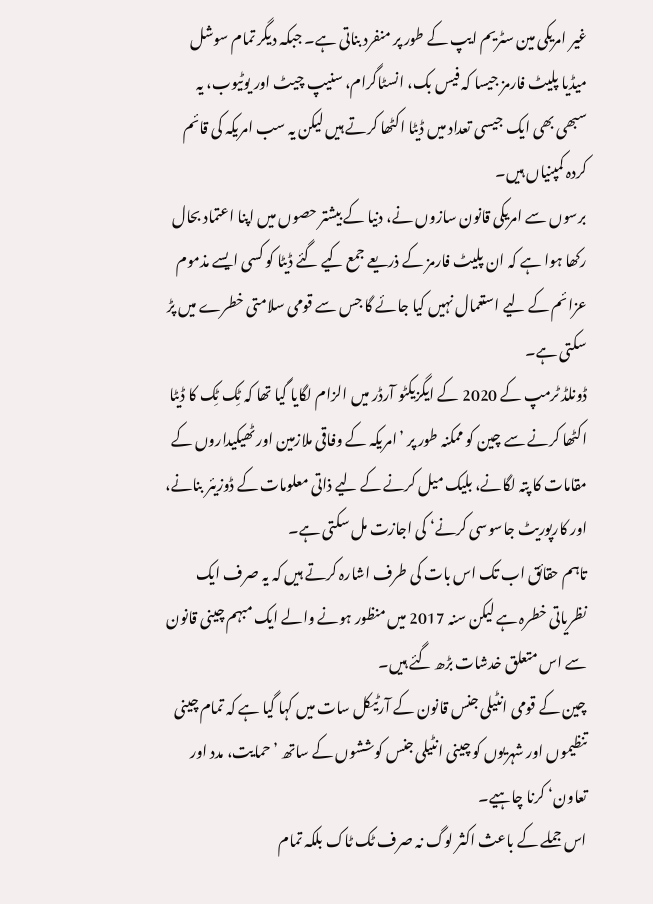غیر امریکی مین سٹریم ایپ کے طور پر منفرد بناتی ہے۔ جبکہ دیگر تمام سوشل میڈیا پلیٹ فارمز جیسا کہ فیس بک، انسٹاگرام، سنیپ چیٹ اور یوٹیوب، یہ سبھی بھی ایک جیسی تعداد میں ڈیٹا اکٹھا کرتے ہیں لیکن یہ سب امریکہ کی قائم کردہ کمپنیاں ہیں۔
برسوں سے امریکی قانون سازوں نے، دنیا کے بیشتر حصوں میں اپنا اعتماد بحال رکھا ہوا ہے کہ ان پلیٹ فارمز کے ذریعے جمع کیے گئے ڈیٹا کو کسی ایسے مذموم عزائم کے لیے استعمال نہیں کیا جائے گا جس سے قومی سلامتی خطرے میں پڑ سکتی ہے۔
ڈونلڈ ٹرمپ کے 2020 کے ایگزیکٹو آرڈر میں الزام لگایا گیا تھا کہ ٹِک ٹِک کا ڈیٹا اکٹھا کرنے سے چین کو ممکنہ طور پر ’امریکہ کے وفاقی ملازمین اور ٹھیکیداروں کے مقامات کا پتہ لگانے، بلیک میل کرنے کے لیے ذاتی معلومات کے ڈوزیئر بنانے، اور کارپوریٹ جاسوسی کرنے‘ کی اجازت مل سکتی ہے۔
تاہم حقائق اب تک اس بات کی طرف اشارہ کرتے ہیں کہ یہ صرف ایک نظریاتی خطرہ ہے لیکن سنہ 2017 میں منظور ہونے والے ایک مبہم چینی قانون سے اس متعلق خدشات بڑھ گئے ہیں۔
چین کے قومی انٹیلی جنس قانون کے آرٹیکل سات میں کہا گیا ہے کہ تمام چینی تنظیموں اور شہریوں کو چینی انٹیلی جنس کوششوں کے ساتھ ’حمایت، مدد اور تعاون‘ کرنا چاہیے۔
اس جملے کے باعث اکثر لوگ نہ صرف ٹک ٹاک بلکہ تمام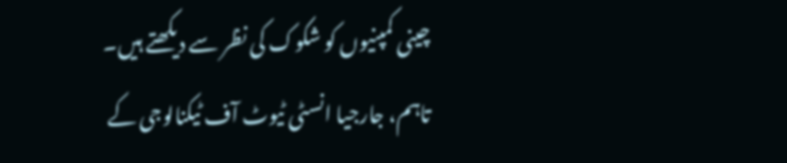چینی کمپنیوں کو شکوک کی نظر سے دیکھتے ہیں۔
تاہم، جارجیا انسٹی ٹیوٹ آف ٹیکنالوجی کے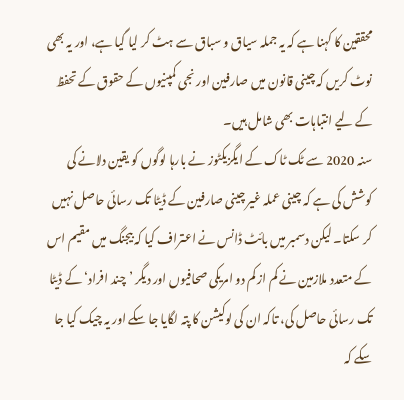محققین کا کہنا ہے کہ یہ جملہ سیاق و سباق سے ہٹ کر لیا گیا ہے، اور یہ بھی نوٹ کریں کہ چینی قانون میں صارفین اور نجی کمپنیوں کے حقوق کے تحفظ کے لیے انتباہات بھی شامل ہیں۔
سنہ 2020 سے ٹک ٹاک کے ایگزیکٹوز نے بارہا لوگوں کو یقین دلانے کی کوشش کی ہے کہ چینی عملہ غیر چینی صارفین کے ڈیٹا تک رسائی حاصل نہیں کر سکتا۔ لیکن دسمبر میں بائٹ ڈانس نے اعتراف کیا کہ بیجنگ میں مقیم اس کے متعدد ملازمین نے کم از کم دو امریکی صحافیوں اور دیگر ’چند افراد‘کے ڈیٹا تک رسائی حاصل کی، تاکہ ان کی لوکیشن کا پتہ لگایا جا سکے اور یہ چیک کیا جا سکے کہ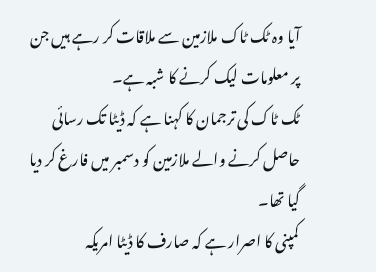آیا وہ ٹک ٹاک ملازمین سے ملاقات کر رہے ہیں جن پر معلومات لیک کرنے کا شبہ ہے۔
ٹک ٹاک کی ترجمان کا کہنا ہے کہ ڈیٹا تک رسائی حاصل کرنے والے ملازمین کو دسمبر میں فارغ کر دیا گیا تھا۔
کمپنی کا اصرار ہے کہ صارف کا ڈیٹا امریکہ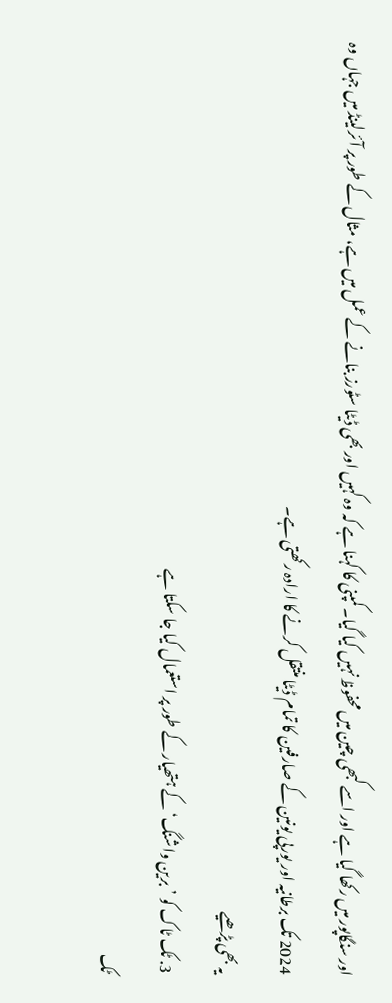اور سنگاپور میں رکھا گیا ہے اور اسے کبھی چین میں محفوظ نہیں کیا گیا۔ کمپنی کا کہنا ہے کہ وہ کہیں اور بھی ڈیٹا سٹورز بنانے کے عمل میں ہے، مثال کے طور پر آئرلینڈ میں جہاں وہ 2024 تک برطانیہ اور یورپی یونین کے صارفین کا تمام ڈیٹا منتقل کرنے کا ارادہ رکھتی ہے۔
یہ بھی پڑھیے
3. ٹک ٹاک کو ’برین واشنگ‘ کے ہتھیار کے طور پر استعمال کیا جا سکتا ہے
ٹک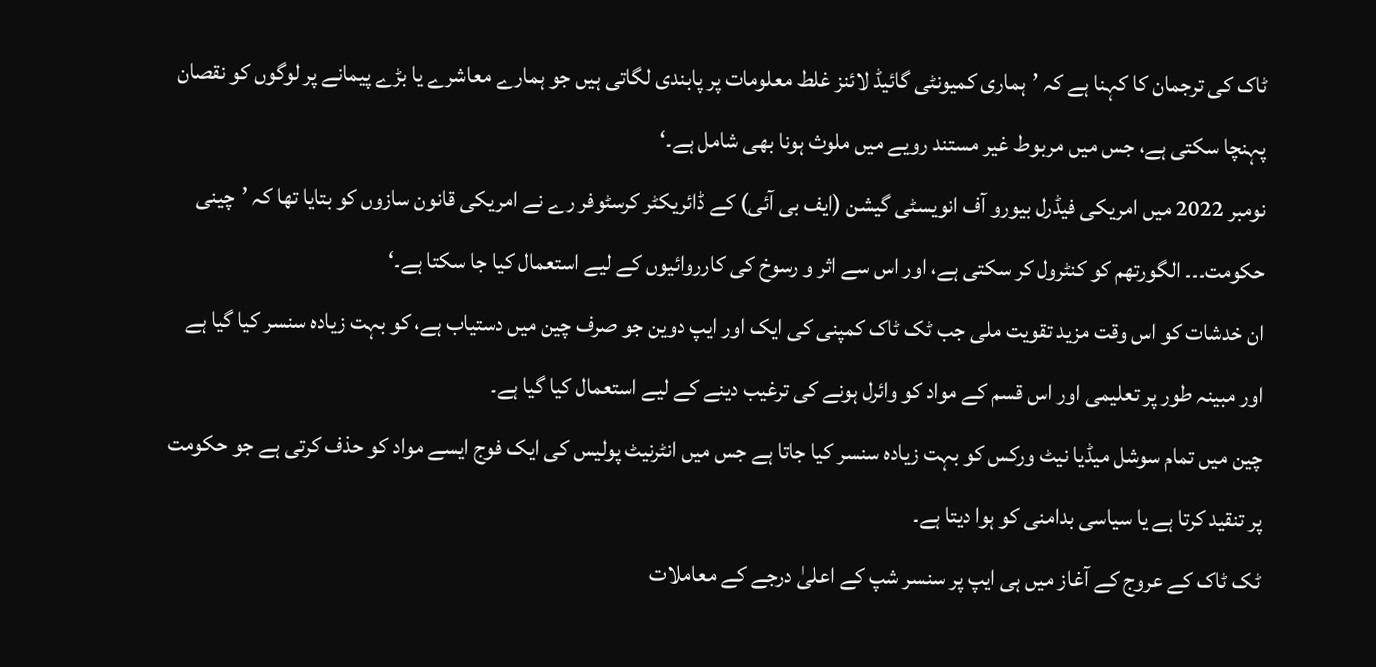ٹاک کی ترجمان کا کہنا ہے کہ ’ہماری کمیونٹی گائیڈ لائنز غلط معلومات پر پابندی لگاتی ہیں جو ہمارے معاشرے یا بڑے پیمانے پر لوگوں کو نقصان پہنچا سکتی ہے، جس میں مربوط غیر مستند رویے میں ملوث ہونا بھی شامل ہے۔‘
نومبر 2022 میں امریکی فیڈرل بیورو آف انویسٹی گیشن (ایف بی آئی) کے ڈائریکٹر کرسٹوفر رے نے امریکی قانون سازوں کو بتایا تھا کہ ’چینی حکومت۔۔۔ الگورتھم کو کنٹرول کر سکتی ہے، اور اس سے اثر و رسوخ کی کارروائیوں کے لیے استعمال کیا جا سکتا ہے۔‘
ان خدشات کو اس وقت مزید تقویت ملی جب ٹک ٹاک کمپنی کی ایک اور ایپ دوین جو صرف چین میں دستیاب ہے، کو بہت زیادہ سنسر کیا گیا ہے اور مبینہ طور پر تعلیمی اور اس قسم کے مواد کو وائرل ہونے کی ترغیب دینے کے لیے استعمال کیا گیا ہے۔
چین میں تمام سوشل میڈیا نیٹ ورکس کو بہت زیادہ سنسر کیا جاتا ہے جس میں انٹرنیٹ پولیس کی ایک فوج ایسے مواد کو حذف کرتی ہے جو حکومت پر تنقید کرتا ہے یا سیاسی بدامنی کو ہوا دیتا ہے۔
ٹک ٹاک کے عروج کے آغاز میں ہی ایپ پر سنسر شپ کے اعلیٰ درجے کے معاملات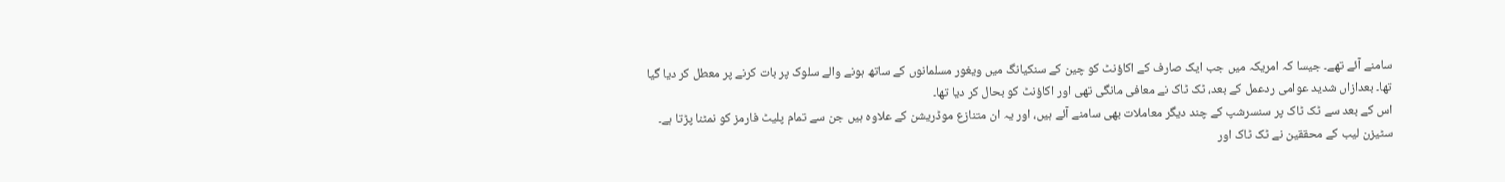سامنے آئے تھے۔ جیسا کہ امریکہ میں جب ایک صارف کے اکاؤنٹ کو چین کے سنکیانگ میں ویغور مسلمانوں کے ساتھ ہونے والے سلوک پر بات کرنے پر معطل کر دیا گیا تھا۔ بعدازاں شدید عوامی ردعمل کے بعد، ٹک ٹاک نے معافی مانگی تھی اور اکاؤنٹ کو بحال کر دیا تھا۔
اس کے بعد سے ٹک ٹاک پر سنسرشپ کے چند دیگر معاملات بھی سامنے آئے ہیں، اور یہ ان متنازع موڈریشن کے علاوہ ہیں جن سے تمام پلیٹ فارمز کو نمٹنا پڑتا ہے۔
سٹیزن لیب کے محققین نے ٹک ٹاک اور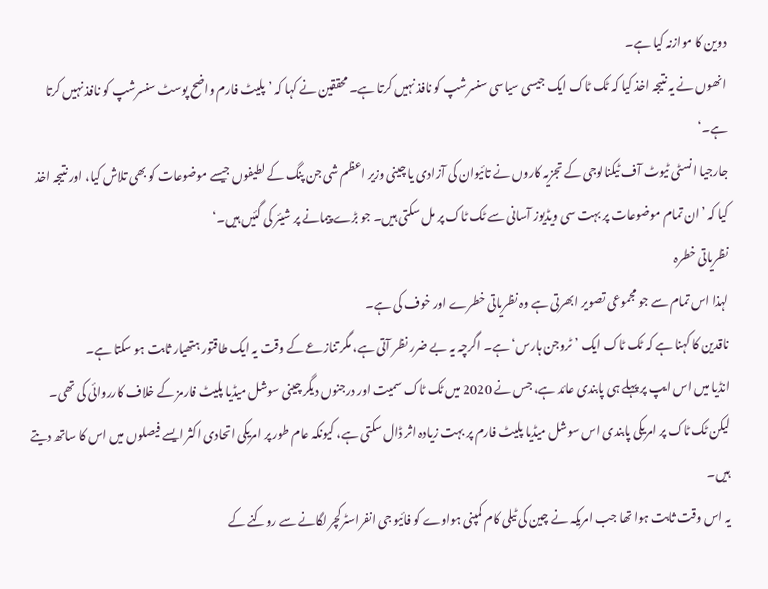دوین کا موازنہ کیا ہے۔
انھوں نے یہ نتیجہ اخذ کیا کہ ٹک ٹاک ایک جیسی سیاسی سنسرشپ کو نافذ نہیں کرتا ہے۔ محققین نے کہا کہ ’پلیٹ فارم واضح پوسٹ سنسرشپ کو نافذ نہیں کرتا ہے۔‘
جارجیا انسٹی ٹیوٹ آف ٹیکنالوجی کے تجزیہ کاروں نے تائیوان کی آزادی یا چینی وزیر اعظم شی جن پنگ کے لطیفوں جیسے موضوعات کو بھی تلاش کیا، اور نتیجہ اخذ کیا کہ ’ان تمام موضوعات پر بہت سی ویڈیوز آسانی سے ٹک ٹاک پر مل سکتی ہیں۔ جو بڑے پیمانے پر شیئر کی گئیں ہیں۔‘
نظریاتی خطرہ
لہذا اس تمام سے جو مجموعی تصویر ابھرتی ہے وہ نظریاتی خطرے اور خوف کی ہے۔
ناقدین کا کہنا ہے کہ ٹک ٹاک ایک ’ٹروجن ہارس‘ ہے۔ اگرچہ یہ بے ضرر نظر آتی ہے، مگر تنازعے کے وقت یہ ایک طاقتور ہتھیار ثابت ہو سکتا ہے۔
انڈیا میں اس ایپ پر پہلے ہی پابندی عائد ہے، جس نے 2020 میں ٹک ٹاک سمیت اور درجنوں دیگر چینی سوشل میڈیا پلیٹ فارمز کے خلاف کارروائی کی تھی۔
لیکن ٹک ٹاک پر امریکی پابندی اس سوشل میڈیا پلیٹ فارم پر بہت زیادہ اثر ڈال سکتی ہے، کیونکہ عام طور پر امریکی اتحادی اکثر ایسے فیصلوں میں اس کا ساتھ دیتے ہیں۔
یہ اس وقت ثابت ہوا تھا جب امریکہ نے چین کی ٹیلی کام کمپنی ہواوے کو فائیو جی انفراسٹرکچر لگانے سے روکنے کے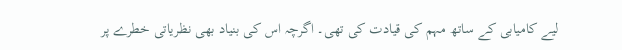لیے کامیابی کے ساتھ مہم کی قیادت کی تھی۔ اگرچہ اس کی بنیاد بھی نظریاتی خطرے پر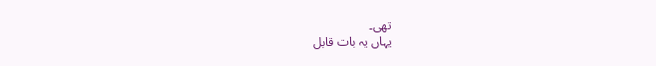تھی۔
یہاں یہ بات قابل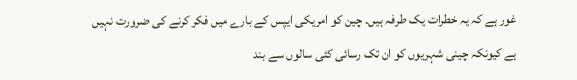غور ہے کہ یہ خطرات یک طرفہ ہیں۔ چین کو امریکی ایپس کے بارے میں فکر کرنے کی ضرورت نہیں ہے کیونکہ چینی شہریوں کو ان تک رسائی کئی سالوں سے بند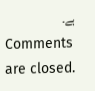ہے۔
Comments are closed.